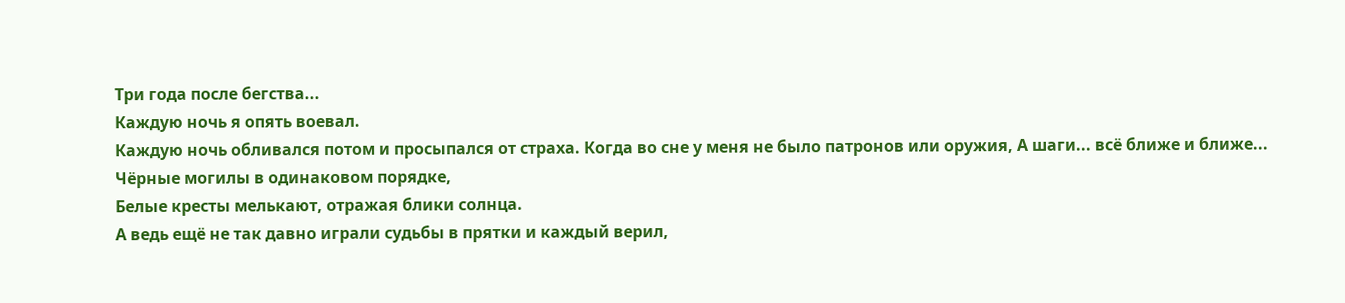Три года после бегства...
Каждую ночь я опять воевал.
Каждую ночь обливался потом и просыпался от страха. Когда во сне у меня не было патронов или оружия, А шаги... всё ближе и ближе...
Чёрные могилы в одинаковом порядке,
Белые кресты мелькают, отражая блики солнца.
А ведь ещё не так давно играли судьбы в прятки и каждый верил,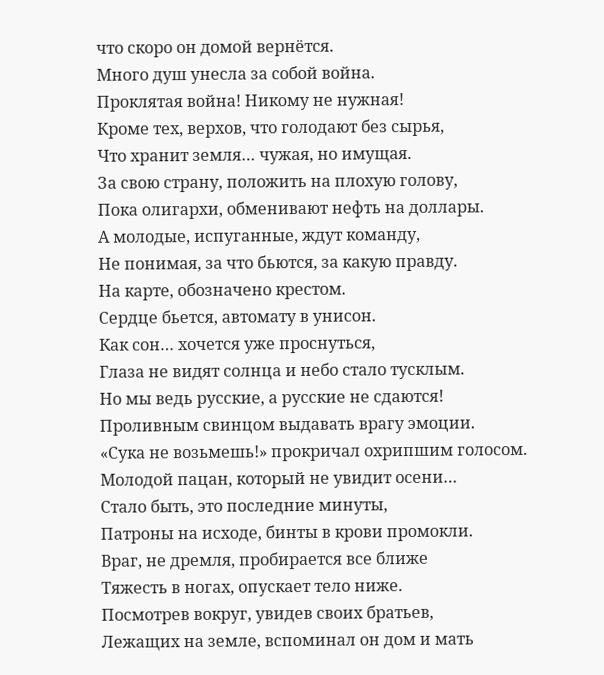что скоро он домой вернётся.
Много душ унесла за собой война.
Проклятая война! Никому не нужная!
Кроме тех, верхов, что голодают без сырья,
Что хранит земля… чужая, но имущая.
За свою страну, положить на плохую голову,
Пока олигархи, обменивают нефть на доллары.
А молодые, испуганные, ждут команду,
Не понимая, за что бьются, за какую правду.
На карте, обозначено крестом.
Сердце бьется, автомату в унисон.
Как сон… хочется уже проснуться,
Глаза не видят солнца и небо стало тусклым.
Но мы ведь русские, а русские не сдаются!
Проливным свинцом выдавать врагу эмоции.
«Сука не возьмешь!» прокричал охрипшим голосом.
Молодой пацан, который не увидит осени…
Стало быть, это последние минуты,
Патроны на исходе, бинты в крови промокли.
Враг, не дремля, пробирается все ближе
Тяжесть в ногах, опускает тело ниже.
Посмотрев вокруг, увидев своих братьев,
Лежащих на земле, вспоминал он дом и мать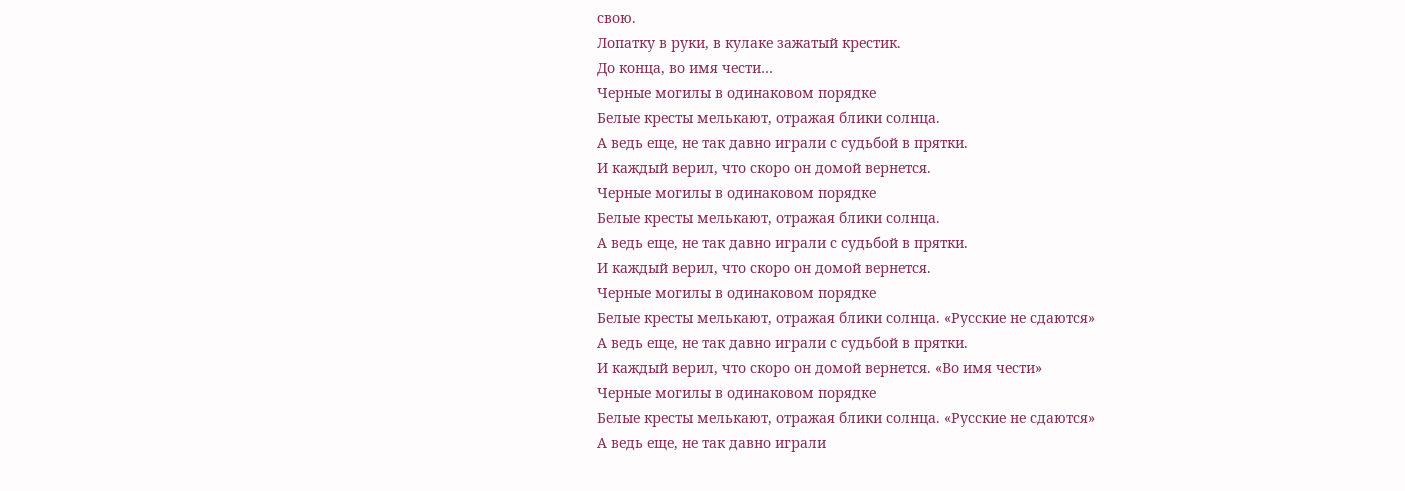свою.
Лопатку в руки, в кулаке зажатый крестик.
До конца, во имя чести…
Черные могилы в одинаковом порядке
Белые кресты мелькают, отражая блики солнца.
А ведь еще, не так давно играли с судьбой в прятки.
И каждый верил, что скоро он домой вернется.
Черные могилы в одинаковом порядке
Белые кресты мелькают, отражая блики солнца.
А ведь еще, не так давно играли с судьбой в прятки.
И каждый верил, что скоро он домой вернется.
Черные могилы в одинаковом порядке
Белые кресты мелькают, отражая блики солнца. «Русские не сдаются»
А ведь еще, не так давно играли с судьбой в прятки.
И каждый верил, что скоро он домой вернется. «Во имя чести»
Черные могилы в одинаковом порядке
Белые кресты мелькают, отражая блики солнца. «Русские не сдаются»
А ведь еще, не так давно играли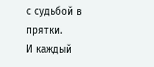с судьбой в прятки.
И каждый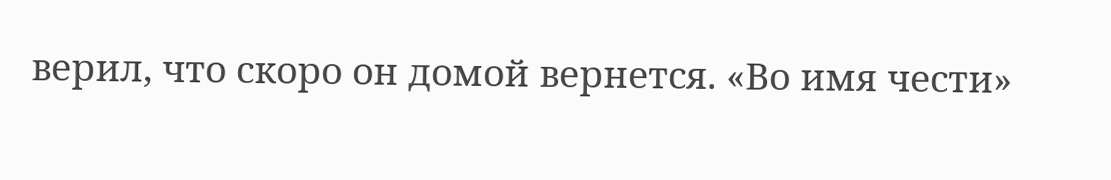верил, что скоро он домой вернется. «Во имя чести»